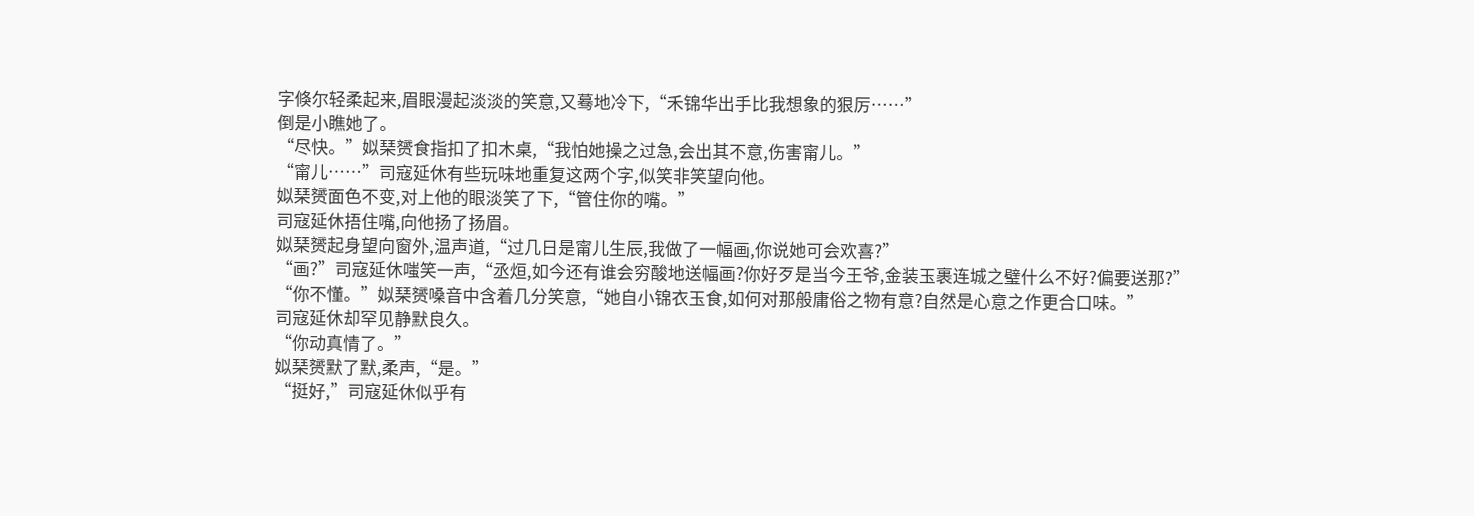字倏尔轻柔起来,眉眼漫起淡淡的笑意,又蓦地冷下,“禾锦华出手比我想象的狠厉……”
倒是小瞧她了。
“尽快。”姒琹赟食指扣了扣木桌,“我怕她操之过急,会出其不意,伤害甯儿。”
“甯儿……”司寇延休有些玩味地重复这两个字,似笑非笑望向他。
姒琹赟面色不变,对上他的眼淡笑了下,“管住你的嘴。”
司寇延休捂住嘴,向他扬了扬眉。
姒琹赟起身望向窗外,温声道,“过几日是甯儿生辰,我做了一幅画,你说她可会欢喜?”
“画?”司寇延休嗤笑一声,“丞烜,如今还有谁会穷酸地送幅画?你好歹是当今王爷,金装玉裹连城之璧什么不好?偏要送那?”
“你不懂。”姒琹赟嗓音中含着几分笑意,“她自小锦衣玉食,如何对那般庸俗之物有意?自然是心意之作更合口味。”
司寇延休却罕见静默良久。
“你动真情了。”
姒琹赟默了默,柔声,“是。”
“挺好,”司寇延休似乎有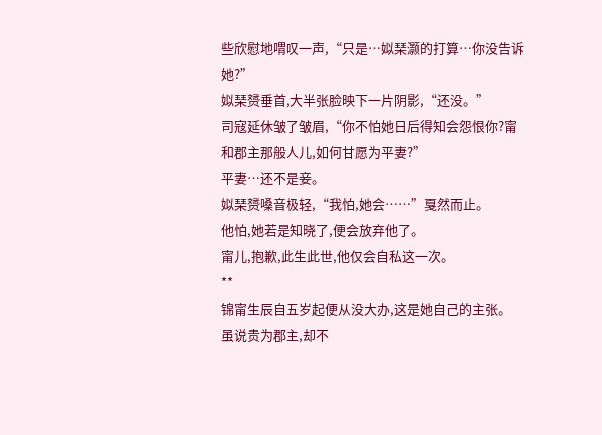些欣慰地喟叹一声,“只是…姒琹灏的打算…你没告诉她?”
姒琹赟垂首,大半张脸映下一片阴影,“还没。”
司寇延休皱了皱眉,“你不怕她日后得知会怨恨你?甯和郡主那般人儿,如何甘愿为平妻?”
平妻…还不是妾。
姒琹赟嗓音极轻,“我怕,她会……”戛然而止。
他怕,她若是知晓了,便会放弃他了。
甯儿,抱歉,此生此世,他仅会自私这一次。
**
锦甯生辰自五岁起便从没大办,这是她自己的主张。
虽说贵为郡主,却不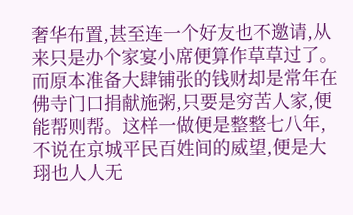奢华布置,甚至连一个好友也不邀请,从来只是办个家宴小席便算作草草过了。
而原本准备大肆铺张的钱财却是常年在佛寺门口捐献施粥,只要是穷苦人家,便能帮则帮。这样一做便是整整七八年,不说在京城平民百姓间的威望,便是大珝也人人无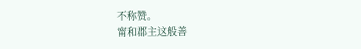不称赞。
甯和郡主这般善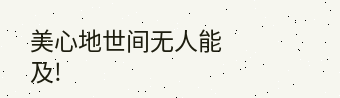美心地世间无人能及!